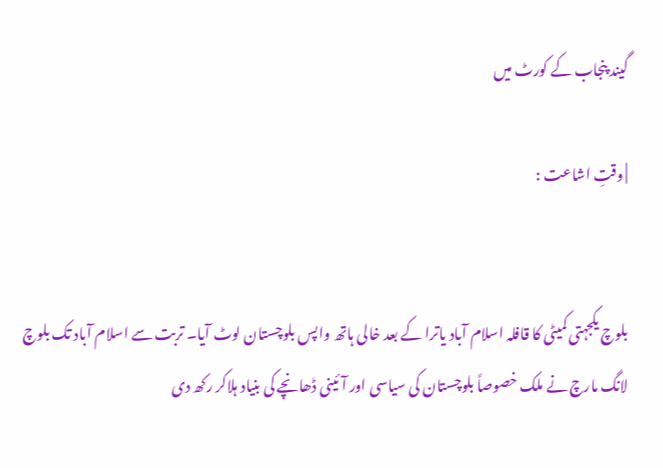گیند پنجاب کے کورٹ میں

| وقتِ اشاعت :


بلوچ یکجہتی کمیٹی کا قافلہ اسلام آباد یاترا کے بعد خالی ہاتھ واپس بلوچستان لوٹ آیا۔ تربت سے اسلام آباد تک بلوچ لانگ مارچ نے ملک خصوصاً بلوچستان کی سیاسی اور آئینی ڈھانچے کی بنیاد ہلاکر رکھ دی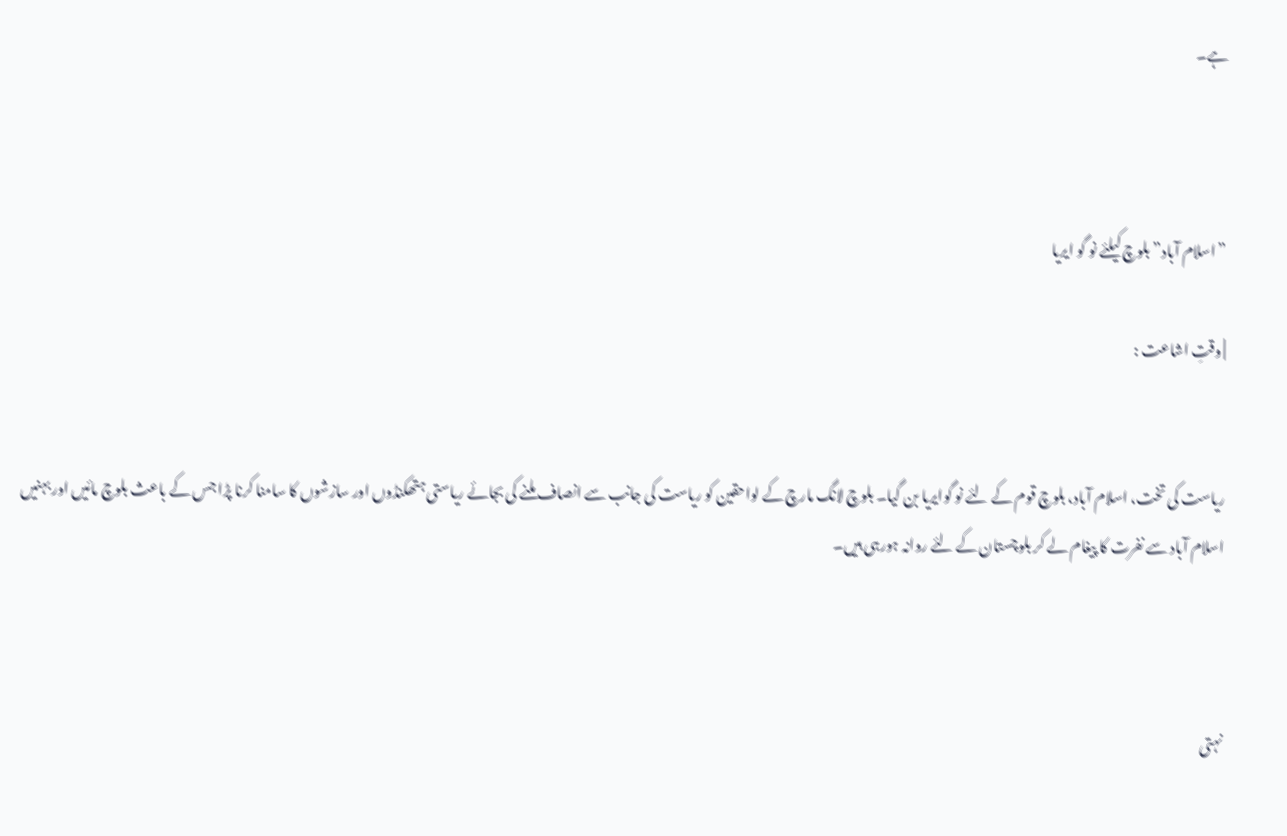ہے۔



”اسلام آباد” بلوچ کیلئے نو گو ایریا

| وقتِ اشاعت :


ریاست کی تخت، اسلام آباد، بلوچ قوم کے لئے نو گوایریا بن گیا۔ بلوچ لانگ مارچ کے لواحقین کو ریاست کی جانب سے انصاف ملنے کی بجائے ریاستی ہتھکنڈوں اور سازشوں کا سامنا کرنا پڑا جس کے باعث بلوچ مائیں اور بہنیں اسلام آباد سے نفرت کا پیغام لے کر بلوچستان کے لئے روانہ ہورہی ہیں۔



نہتی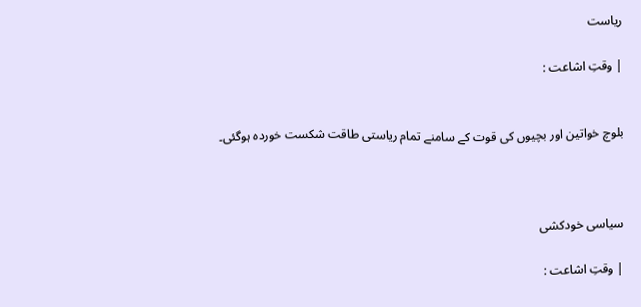ریاست

| وقتِ اشاعت :


بلوچ خواتین اور بچیوں کی قوت کے سامنے تمام ریاستی طاقت شکست خوردہ ہوگئی۔



سیاسی خودکشی

| وقتِ اشاعت :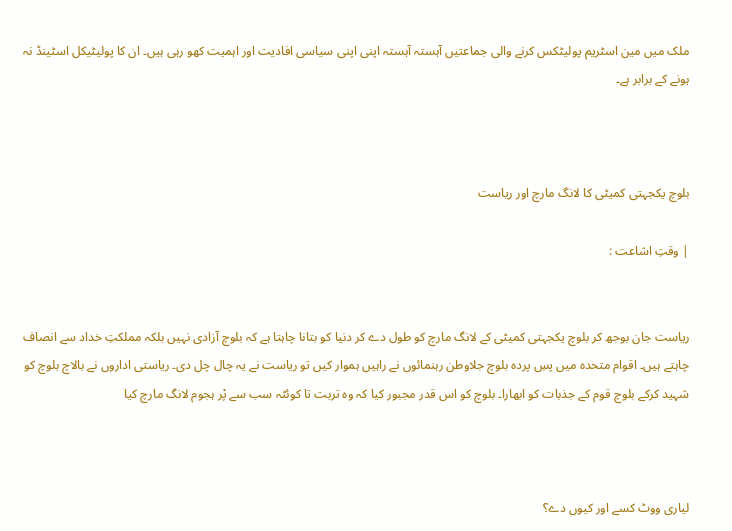ملک میں مین اسٹریم پولیٹکس کرنے والی جماعتیں آہستہ آہستہ اپنی اپنی سیاسی افادیت اور اہمیت کھو رہی ہیں۔ ان کا پولیٹیکل اسٹینڈ نہ ہونے کے برابر ہے۔



بلوچ یکجہتی کمیٹی کا لانگ مارچ اور ریاست

| وقتِ اشاعت :


ریاست جان بوجھ کر بلوچ یکجہتی کمیٹی کے لانگ مارچ کو طول دے کر دنیا کو بتانا چاہتا ہے کہ بلوچ آزادی نہیں بلکہ مملکتِ خداد سے انصاف چاہتے ہیں۔ اقوام متحدہ میں پسِ پردہ بلوچ جلاوطن رہنمائوں نے راہیں ہموار کیں تو ریاست نے یہ چال چل دی۔ ریاستی اداروں نے بالاچ بلوچ کو شہید کرکے بلوچ قوم کے جذبات کو ابھارا۔ بلوچ کو اس قدر مجبور کیا کہ وہ تربت تا کوئٹہ سب سے پْر ہجوم لانگ مارچ کیا



لیاری ووٹ کسے اور کیوں دے؟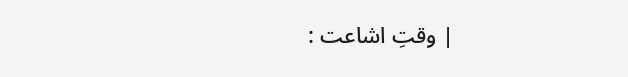| وقتِ اشاعت :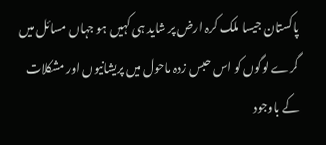پاکستان جیسا ملک کرہ ارض پر شاید ہی کہیں ہو جہاں مسائل میں گرے لوگوں کو اس حبس زدہ ماحول میں پریشانیوں اور مشکلات کے باوجود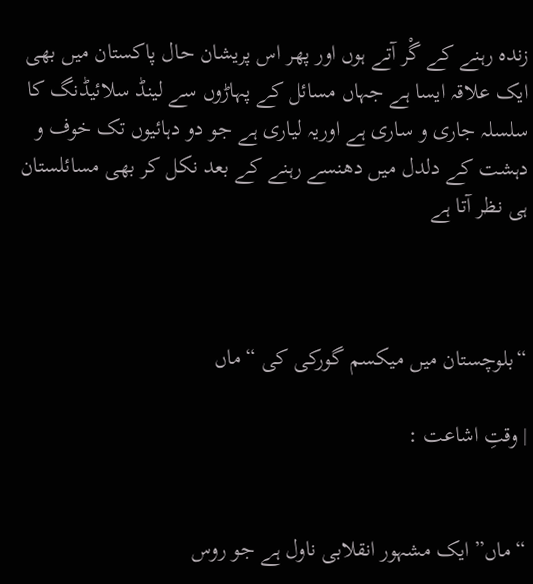زندہ رہنے کے گْر آتے ہوں اور پھر اس پریشان حال پاکستان میں بھی ایک علاقہ ایسا ہے جہاں مسائل کے پہاڑوں سے لینڈ سلائیڈنگ کا سلسلہ جاری و ساری ہے اوریہ لیاری ہے جو دو دہائیوں تک خوف و دہشت کے دلدل میں دھنسے رہنے کے بعد نکل کر بھی مسائلستان ہی نظر آتا ہے



“بلوچستان میں میکسم گورکی کی “ماں

| وقتِ اشاعت :


“ماں” ایک مشہور انقلابی ناول ہے جو روس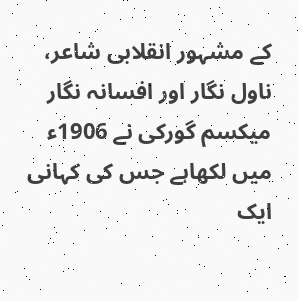کے مشہور انقلابی شاعر، ناول نگار اور افسانہ نگار میکسم گورکی نے 1906ء میں لکھاہے جس کی کہانی ایک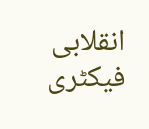انقلابی فیکٹری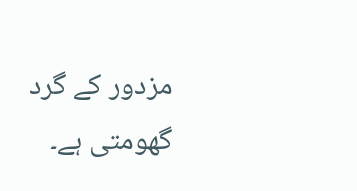مزدور کے گرد گھومتی ہے۔